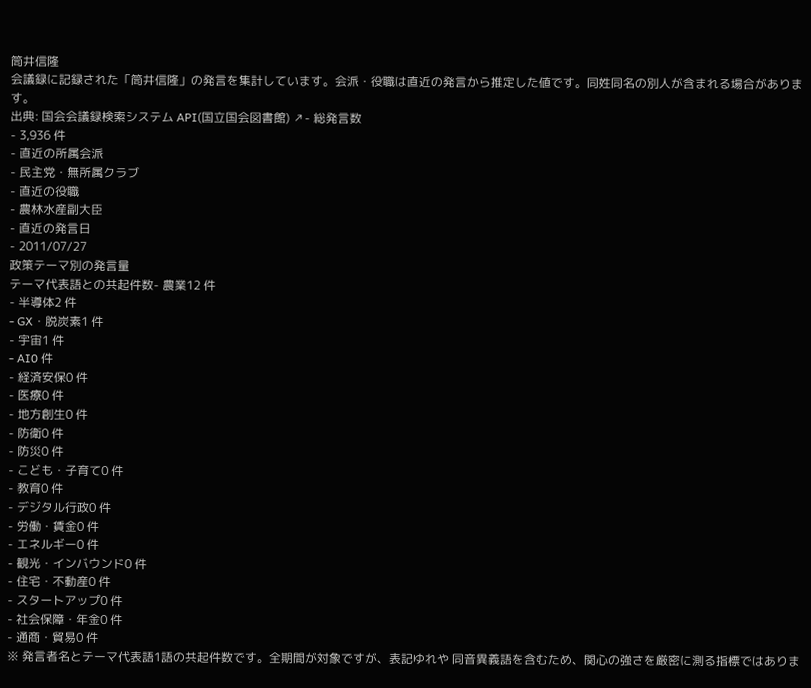筒井信隆
会議録に記録された「筒井信隆」の発言を集計しています。会派・役職は直近の発言から推定した値です。同姓同名の別人が含まれる場合があります。
出典: 国会会議録検索システム API(国立国会図書館) ↗- 総発言数
- 3,936 件
- 直近の所属会派
- 民主党・無所属クラブ
- 直近の役職
- 農林水産副大臣
- 直近の発言日
- 2011/07/27
政策テーマ別の発言量
テーマ代表語との共起件数- 農業12 件
- 半導体2 件
- GX・脱炭素1 件
- 宇宙1 件
- AI0 件
- 経済安保0 件
- 医療0 件
- 地方創生0 件
- 防衛0 件
- 防災0 件
- こども・子育て0 件
- 教育0 件
- デジタル行政0 件
- 労働・賃金0 件
- エネルギー0 件
- 観光・インバウンド0 件
- 住宅・不動産0 件
- スタートアップ0 件
- 社会保障・年金0 件
- 通商・貿易0 件
※ 発言者名とテーマ代表語1語の共起件数です。全期間が対象ですが、表記ゆれや 同音異義語を含むため、関心の強さを厳密に測る指標ではありま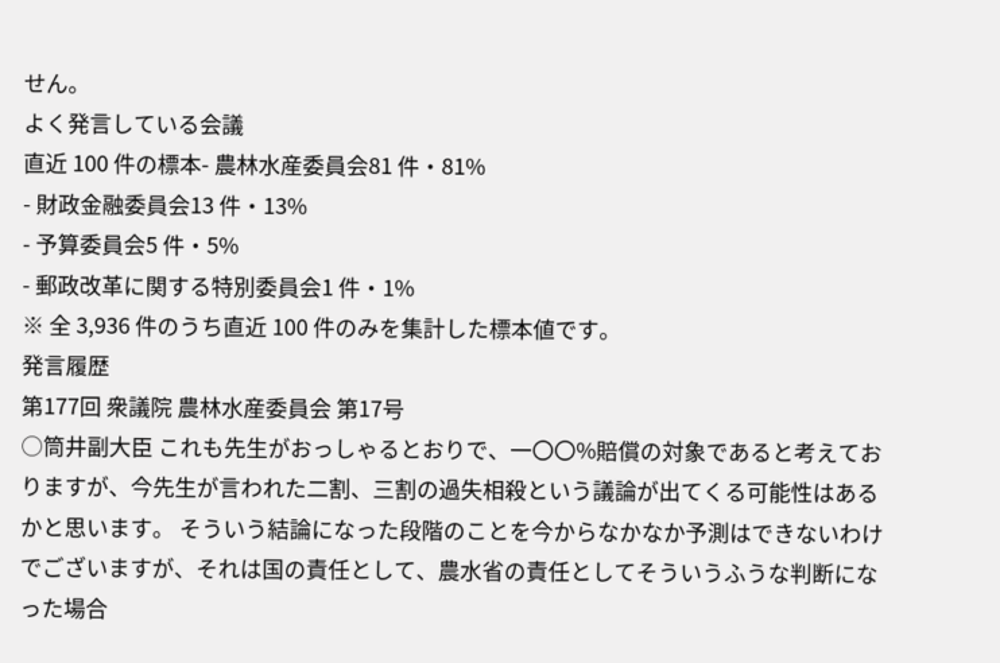せん。
よく発言している会議
直近 100 件の標本- 農林水産委員会81 件・81%
- 財政金融委員会13 件・13%
- 予算委員会5 件・5%
- 郵政改革に関する特別委員会1 件・1%
※ 全 3,936 件のうち直近 100 件のみを集計した標本値です。
発言履歴
第177回 衆議院 農林水産委員会 第17号
○筒井副大臣 これも先生がおっしゃるとおりで、一〇〇%賠償の対象であると考えておりますが、今先生が言われた二割、三割の過失相殺という議論が出てくる可能性はあるかと思います。 そういう結論になった段階のことを今からなかなか予測はできないわけでございますが、それは国の責任として、農水省の責任としてそういうふうな判断になった場合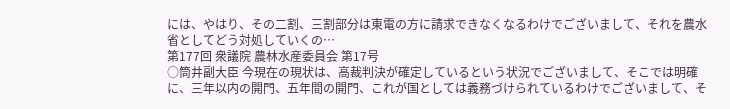には、やはり、その二割、三割部分は東電の方に請求できなくなるわけでございまして、それを農水省としてどう対処していくの…
第177回 衆議院 農林水産委員会 第17号
○筒井副大臣 今現在の現状は、高裁判決が確定しているという状況でございまして、そこでは明確に、三年以内の開門、五年間の開門、これが国としては義務づけられているわけでございまして、そ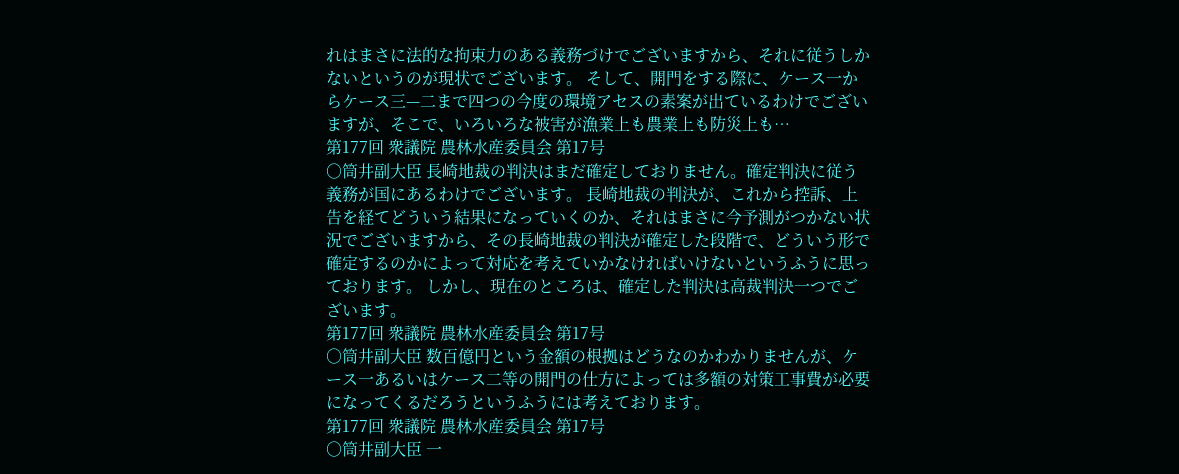れはまさに法的な拘束力のある義務づけでございますから、それに従うしかないというのが現状でございます。 そして、開門をする際に、ケース一からケース三—二まで四つの今度の環境アセスの素案が出ているわけでございますが、そこで、いろいろな被害が漁業上も農業上も防災上も…
第177回 衆議院 農林水産委員会 第17号
○筒井副大臣 長崎地裁の判決はまだ確定しておりません。確定判決に従う義務が国にあるわけでございます。 長崎地裁の判決が、これから控訴、上告を経てどういう結果になっていくのか、それはまさに今予測がつかない状況でございますから、その長崎地裁の判決が確定した段階で、どういう形で確定するのかによって対応を考えていかなければいけないというふうに思っております。 しかし、現在のところは、確定した判決は高裁判決一つでございます。
第177回 衆議院 農林水産委員会 第17号
○筒井副大臣 数百億円という金額の根拠はどうなのかわかりませんが、ケース一あるいはケース二等の開門の仕方によっては多額の対策工事費が必要になってくるだろうというふうには考えております。
第177回 衆議院 農林水産委員会 第17号
○筒井副大臣 一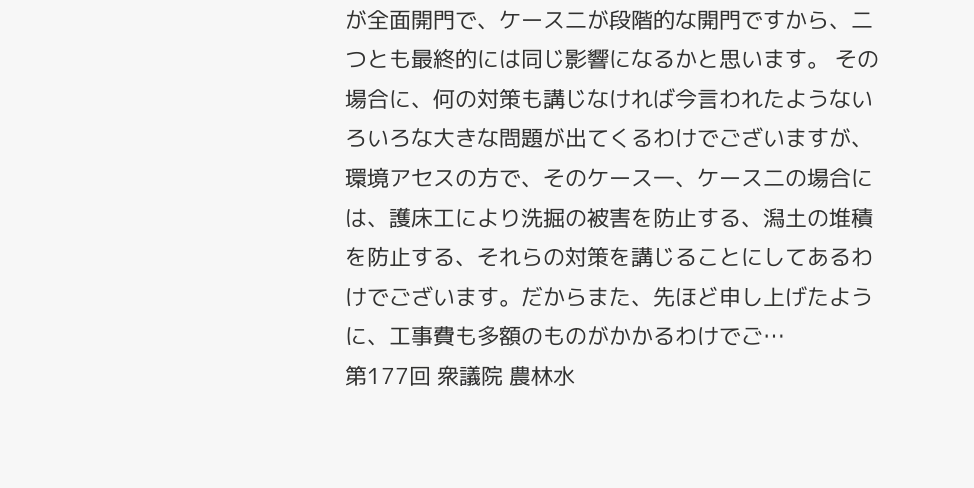が全面開門で、ケース二が段階的な開門ですから、二つとも最終的には同じ影響になるかと思います。 その場合に、何の対策も講じなければ今言われたようないろいろな大きな問題が出てくるわけでございますが、環境アセスの方で、そのケース一、ケース二の場合には、護床工により洗掘の被害を防止する、潟土の堆積を防止する、それらの対策を講じることにしてあるわけでございます。だからまた、先ほど申し上げたように、工事費も多額のものがかかるわけでご…
第177回 衆議院 農林水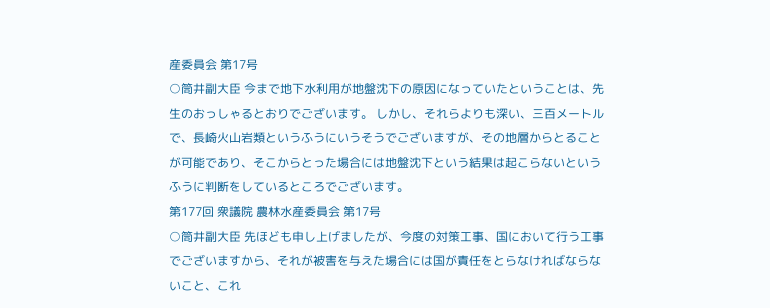産委員会 第17号
○筒井副大臣 今まで地下水利用が地盤沈下の原因になっていたということは、先生のおっしゃるとおりでございます。 しかし、それらよりも深い、三百メートルで、長崎火山岩類というふうにいうそうでございますが、その地層からとることが可能であり、そこからとった場合には地盤沈下という結果は起こらないというふうに判断をしているところでございます。
第177回 衆議院 農林水産委員会 第17号
○筒井副大臣 先ほども申し上げましたが、今度の対策工事、国において行う工事でございますから、それが被害を与えた場合には国が責任をとらなければならないこと、これ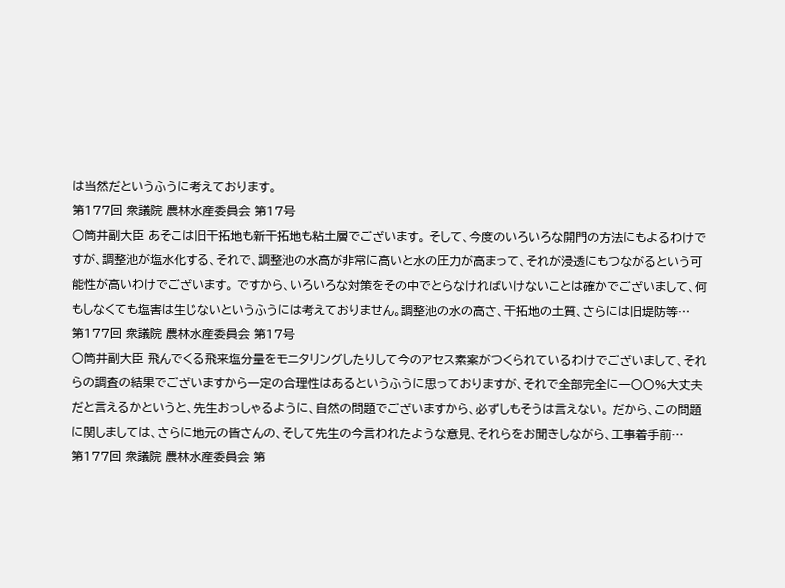は当然だというふうに考えております。
第177回 衆議院 農林水産委員会 第17号
○筒井副大臣 あそこは旧干拓地も新干拓地も粘土層でございます。 そして、今度のいろいろな開門の方法にもよるわけですが、調整池が塩水化する、それで、調整池の水高が非常に高いと水の圧力が高まって、それが浸透にもつながるという可能性が高いわけでございます。 ですから、いろいろな対策をその中でとらなければいけないことは確かでございまして、何もしなくても塩害は生じないというふうには考えておりません。調整池の水の高さ、干拓地の土質、さらには旧堤防等…
第177回 衆議院 農林水産委員会 第17号
○筒井副大臣 飛んでくる飛来塩分量をモニタリングしたりして今のアセス素案がつくられているわけでございまして、それらの調査の結果でございますから一定の合理性はあるというふうに思っておりますが、それで全部完全に一〇〇%大丈夫だと言えるかというと、先生おっしゃるように、自然の問題でございますから、必ずしもそうは言えない。 だから、この問題に関しましては、さらに地元の皆さんの、そして先生の今言われたような意見、それらをお聞きしながら、工事着手前…
第177回 衆議院 農林水産委員会 第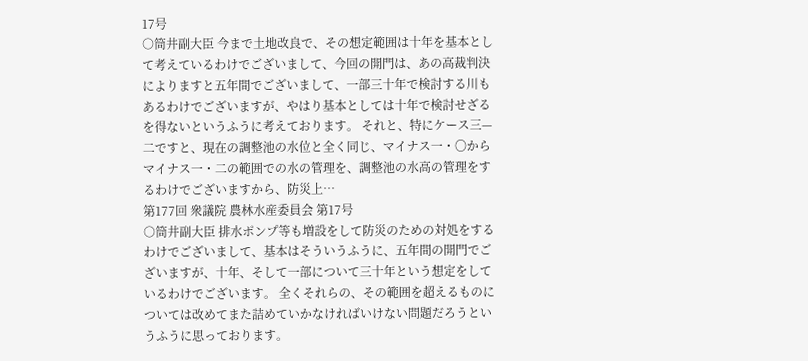17号
○筒井副大臣 今まで土地改良で、その想定範囲は十年を基本として考えているわけでございまして、今回の開門は、あの高裁判決によりますと五年間でございまして、一部三十年で検討する川もあるわけでございますが、やはり基本としては十年で検討せざるを得ないというふうに考えております。 それと、特にケース三—二ですと、現在の調整池の水位と全く同じ、マイナス一・〇からマイナス一・二の範囲での水の管理を、調整池の水高の管理をするわけでございますから、防災上…
第177回 衆議院 農林水産委員会 第17号
○筒井副大臣 排水ポンプ等も増設をして防災のための対処をするわけでございまして、基本はそういうふうに、五年間の開門でございますが、十年、そして一部について三十年という想定をしているわけでございます。 全くそれらの、その範囲を超えるものについては改めてまた詰めていかなければいけない問題だろうというふうに思っております。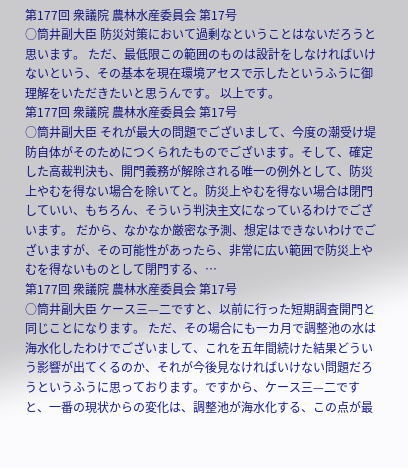第177回 衆議院 農林水産委員会 第17号
○筒井副大臣 防災対策において過剰なということはないだろうと思います。 ただ、最低限この範囲のものは設計をしなければいけないという、その基本を現在環境アセスで示したというふうに御理解をいただきたいと思うんです。 以上です。
第177回 衆議院 農林水産委員会 第17号
○筒井副大臣 それが最大の問題でございまして、今度の潮受け堤防自体がそのためにつくられたものでございます。そして、確定した高裁判決も、開門義務が解除される唯一の例外として、防災上やむを得ない場合を除いてと。防災上やむを得ない場合は閉門していい、もちろん、そういう判決主文になっているわけでございます。 だから、なかなか厳密な予測、想定はできないわけでございますが、その可能性があったら、非常に広い範囲で防災上やむを得ないものとして閉門する、…
第177回 衆議院 農林水産委員会 第17号
○筒井副大臣 ケース三—二ですと、以前に行った短期調査開門と同じことになります。 ただ、その場合にも一カ月で調整池の水は海水化したわけでございまして、これを五年間続けた結果どういう影響が出てくるのか、それが今後見なければいけない問題だろうというふうに思っております。ですから、ケース三—二ですと、一番の現状からの変化は、調整池が海水化する、この点が最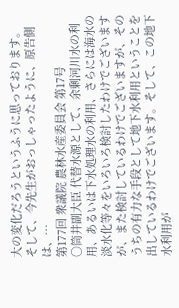大の変化だろうというふうに思っております。 そして、今先生がおっしゃったように、原告側は、…
第177回 衆議院 農林水産委員会 第17号
○筒井副大臣 代替水源として、余剰河川水の利用、あるいは下水処理水の利用、さらには海水の淡水化等々をいろいろ検討したわけでございますが、また検討しているわけでございますが、そのうちの有力な手段として地下水利用ということを出しているわけでございます。そして、この地下水利用が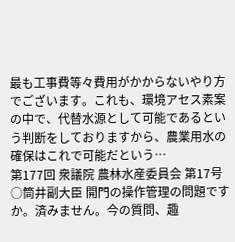最も工事費等々費用がかからないやり方でございます。これも、環境アセス素案の中で、代替水源として可能であるという判断をしておりますから、農業用水の確保はこれで可能だという…
第177回 衆議院 農林水産委員会 第17号
○筒井副大臣 開門の操作管理の問題ですか。済みません。今の質問、趣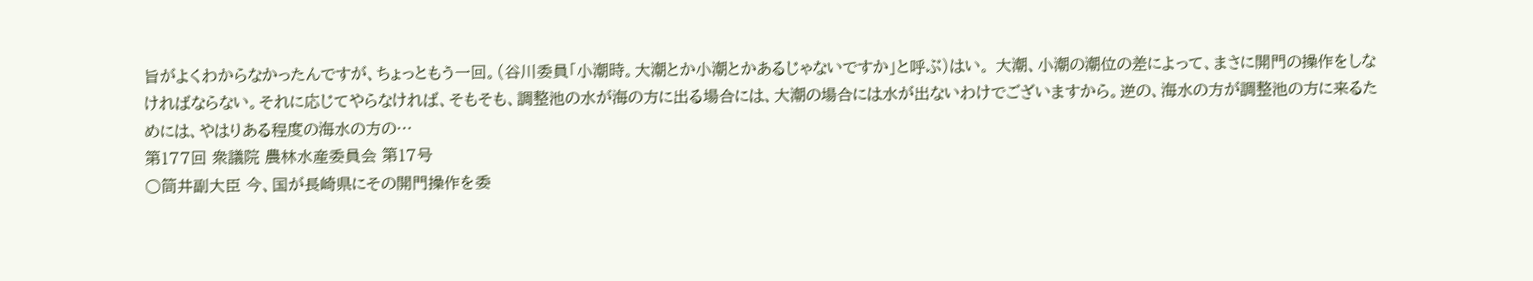旨がよくわからなかったんですが、ちょっともう一回。(谷川委員「小潮時。大潮とか小潮とかあるじゃないですか」と呼ぶ)はい。 大潮、小潮の潮位の差によって、まさに開門の操作をしなければならない。それに応じてやらなければ、そもそも、調整池の水が海の方に出る場合には、大潮の場合には水が出ないわけでございますから。逆の、海水の方が調整池の方に来るためには、やはりある程度の海水の方の…
第177回 衆議院 農林水産委員会 第17号
○筒井副大臣 今、国が長崎県にその開門操作を委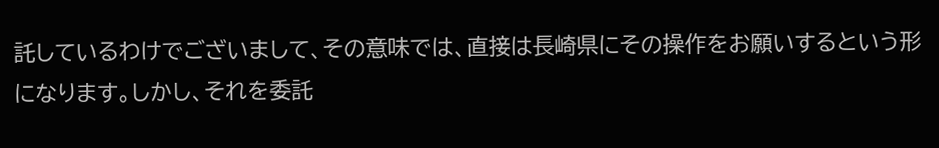託しているわけでございまして、その意味では、直接は長崎県にその操作をお願いするという形になります。しかし、それを委託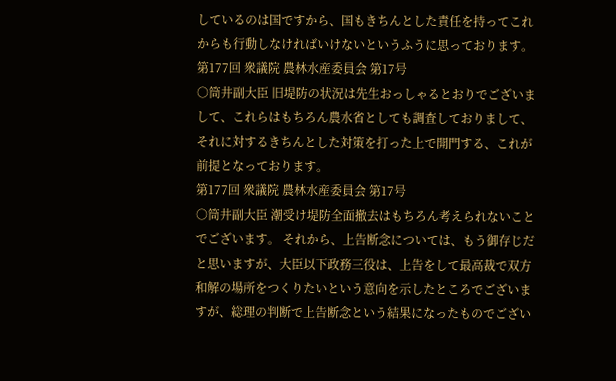しているのは国ですから、国もきちんとした責任を持ってこれからも行動しなければいけないというふうに思っております。
第177回 衆議院 農林水産委員会 第17号
○筒井副大臣 旧堤防の状況は先生おっしゃるとおりでございまして、これらはもちろん農水省としても調査しておりまして、それに対するきちんとした対策を打った上で開門する、これが前提となっております。
第177回 衆議院 農林水産委員会 第17号
○筒井副大臣 潮受け堤防全面撤去はもちろん考えられないことでございます。 それから、上告断念については、もう御存じだと思いますが、大臣以下政務三役は、上告をして最高裁で双方和解の場所をつくりたいという意向を示したところでございますが、総理の判断で上告断念という結果になったものでござい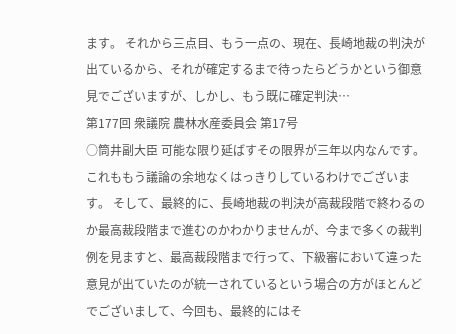ます。 それから三点目、もう一点の、現在、長崎地裁の判決が出ているから、それが確定するまで待ったらどうかという御意見でございますが、しかし、もう既に確定判決…
第177回 衆議院 農林水産委員会 第17号
○筒井副大臣 可能な限り延ばすその限界が三年以内なんです。これももう議論の余地なくはっきりしているわけでございます。 そして、最終的に、長崎地裁の判決が高裁段階で終わるのか最高裁段階まで進むのかわかりませんが、今まで多くの裁判例を見ますと、最高裁段階まで行って、下級審において違った意見が出ていたのが統一されているという場合の方がほとんどでございまして、今回も、最終的にはそ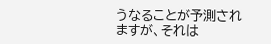うなることが予測されますが、それは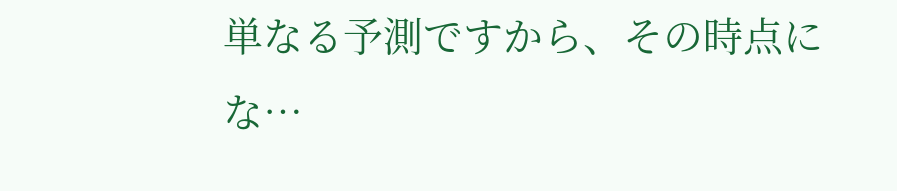単なる予測ですから、その時点にな…